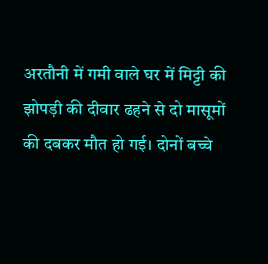अरतौनी में गमी वाले घर में मिट्टी की झोपड़ी की दीवार ढहने से दो मासूमों की दबकर मौत हो गई। दोनों बच्चे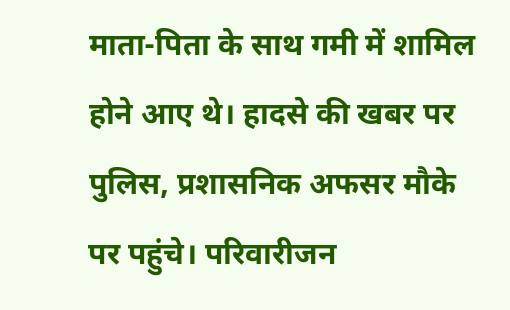माता-पिता के साथ गमी में शामिल होने आए थे। हादसे की खबर पर पुलिस, प्रशासनिक अफसर मौके पर पहुंचे। परिवारीजन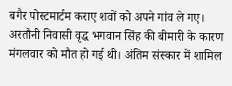बगैर पोस्टमार्टम कराए शवों को अपने गांव ले गए।
अरतौनी निवासी वृद्ध भगवान सिंह की बीमारी के कारण मंगलवार को मौत हो गई थी। अंतिम संस्कार में शामिल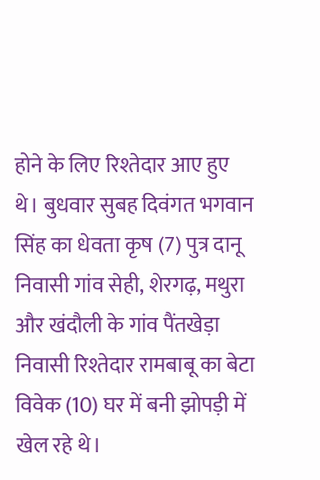होने के लिए रिश्तेदार आए हुए थे। बुधवार सुबह दिवंगत भगवान सिंह का धेवता कृष (7) पुत्र दानू निवासी गांव सेही, शेरगढ़, मथुरा और खंदौली के गांव पैंतखेड़ा निवासी रिश्तेदार रामबाबू का बेटा विवेक (10) घर में बनी झोपड़ी में खेल रहे थे।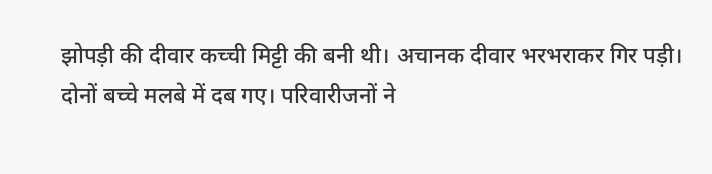झोपड़ी की दीवार कच्ची मिट्टी की बनी थी। अचानक दीवार भरभराकर गिर पड़ी। दोनों बच्चे मलबे में दब गए। परिवारीजनों ने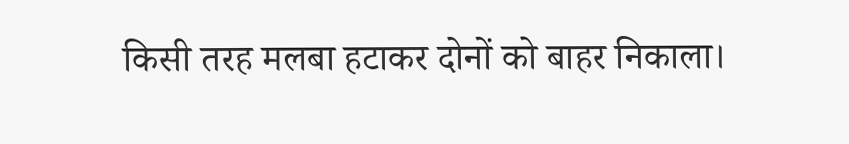किसी तरह मलबा हटाकर दोनों को बाहर निकाला।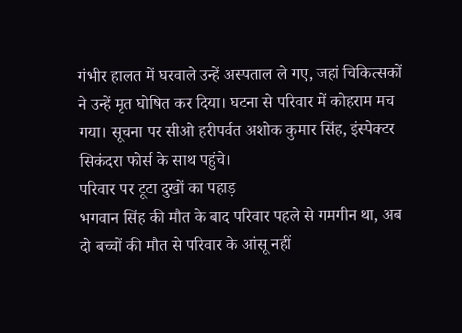गंभीर हालत में घरवाले उन्हें अस्पताल ले गए, जहां चिकित्सकों ने उन्हें मृत घोषित कर दिया। घटना से परिवार में कोहराम मच गया। सूचना पर सीओ हरीपर्वत अशोक कुमार सिंह, इंस्पेक्टर सिकंदरा फोर्स के साथ पहुंचे।
परिवार पर टूटा दुखों का पहाड़
भगवान सिंह की मौत के बाद परिवार पहले से गमगीन था, अब दो बच्चों की मौत से परिवार के आंसू नहीं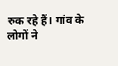रुक रहे हैं। गांव के लोगों ने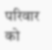परिवार को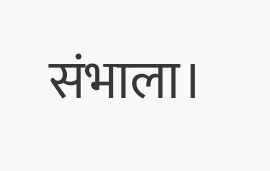संभाला।